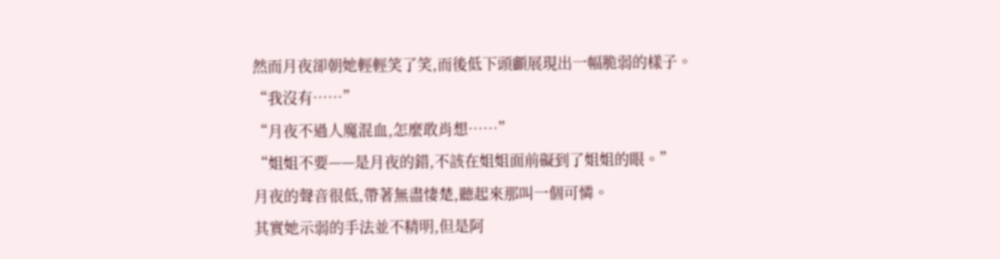然而月夜卻朝她輕輕笑了笑,而後低下頭顱展現出一幅脆弱的樣子。
“我沒有……”
“月夜不過人魔混血,怎麼敢肖想……”
“姐姐不要——是月夜的錯,不該在姐姐面前礙到了姐姐的眼。”
月夜的聲音很低,帶著無盡悽楚,聽起來那叫一個可憐。
其實她示弱的手法並不精明,但是阿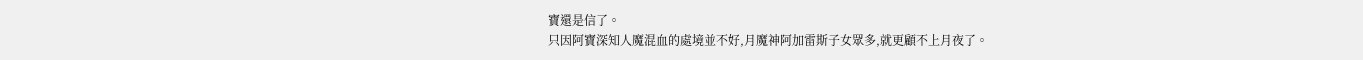寶還是信了。
只因阿寶深知人魔混血的處境並不好,月魔神阿加雷斯子女眾多,就更顧不上月夜了。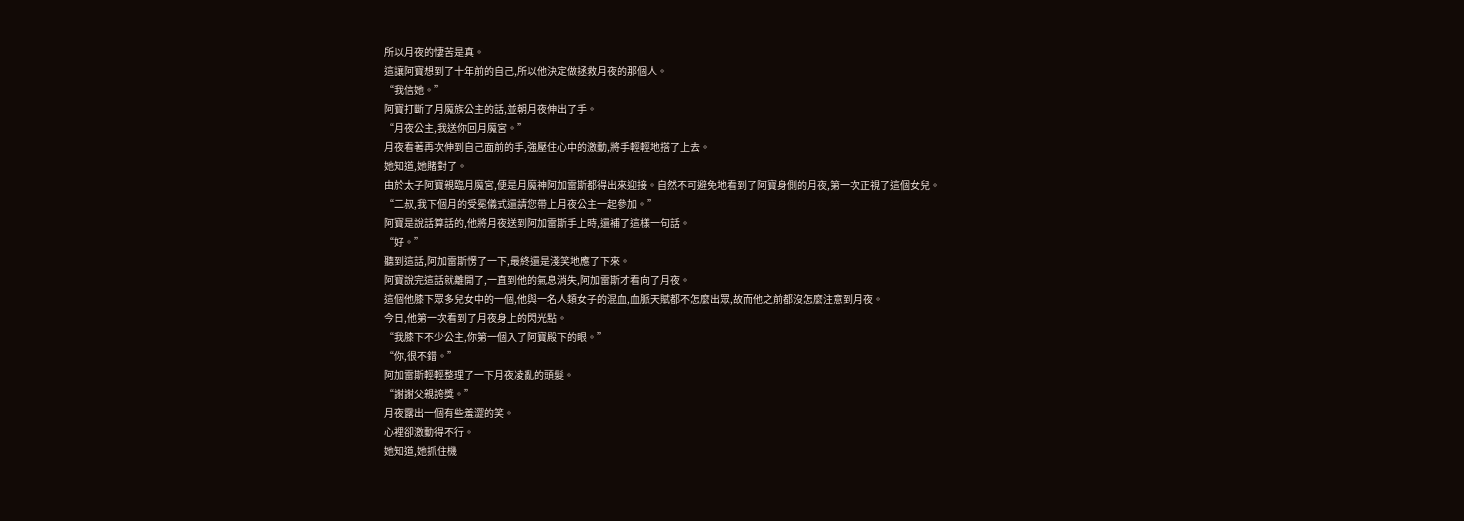所以月夜的悽苦是真。
這讓阿寶想到了十年前的自己,所以他決定做拯救月夜的那個人。
“我信她。”
阿寶打斷了月魔族公主的話,並朝月夜伸出了手。
“月夜公主,我送你回月魔宮。”
月夜看著再次伸到自己面前的手,強壓住心中的激動,將手輕輕地搭了上去。
她知道,她賭對了。
由於太子阿寶親臨月魔宮,便是月魔神阿加雷斯都得出來迎接。自然不可避免地看到了阿寶身側的月夜,第一次正視了這個女兒。
“二叔,我下個月的受冕儀式還請您帶上月夜公主一起參加。”
阿寶是說話算話的,他將月夜送到阿加雷斯手上時,還補了這樣一句話。
“好。”
聽到這話,阿加雷斯愣了一下,最終還是淺笑地應了下來。
阿寶說完這話就離開了,一直到他的氣息消失,阿加雷斯才看向了月夜。
這個他膝下眾多兒女中的一個,他與一名人類女子的混血,血脈天賦都不怎麼出眾,故而他之前都沒怎麼注意到月夜。
今日,他第一次看到了月夜身上的閃光點。
“我膝下不少公主,你第一個入了阿寶殿下的眼。”
“你,很不錯。”
阿加雷斯輕輕整理了一下月夜凌亂的頭髮。
“謝謝父親誇獎。”
月夜露出一個有些羞澀的笑。
心裡卻激動得不行。
她知道,她抓住機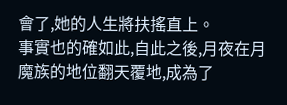會了,她的人生將扶搖直上。
事實也的確如此,自此之後,月夜在月魔族的地位翻天覆地,成為了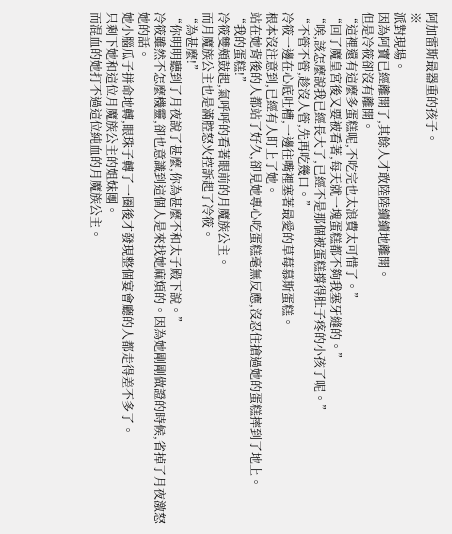阿加雷斯最器重的孩子。
※
派對現場。
因為阿寶已經離開了,其餘人才敢陸陸續續地離開。
但是冷筱卻沒有離開。
“這裡還有這麼多蛋糕呢,不吃完也太浪費太可惜了。”
“回了魔皇宮後又要被看著,每天就一塊蛋糕都不夠我塞牙縫的。”
“唉,該怎麼說我已經長大了,已經不是那個被蛋糕撐得肚子疼的小孩了呢。”
“不管不管,趁沒人管,先再吃幾口。”
冷筱一邊在心底吐槽,一邊往嘴裡塞著最愛的草莓慕斯蛋糕。
根本沒注意到,已經有人盯上了她。
站在她背後的人都站了好久,卻見她專心吃蛋糕毫無反應,沒忍住搶過她的蛋糕摔到了地上。
“我的蛋糕!”
冷筱雙頰鼓起,氣呼呼的看著眼前的月魔族公主。
而月魔族公主也是滿腔怒火控訴起了冷筱。
“為甚麼!”
“你明明聽到了月夜說了甚麼,你為甚麼不和太子殿下說。”
冷筱雖然不怎麼機靈,卻也意識到這個人是來找她麻煩的。因為她剛剛做證的時候,省掉了月夜激怒她的話。
她小腦瓜子拼命地轉,眼珠子轉了一圈後才發現整個宴會廳的人都走得差不多了。
只剩下她和這位月魔族公主的姐妹團。
而混血的她打不過這位純血的月魔族公主。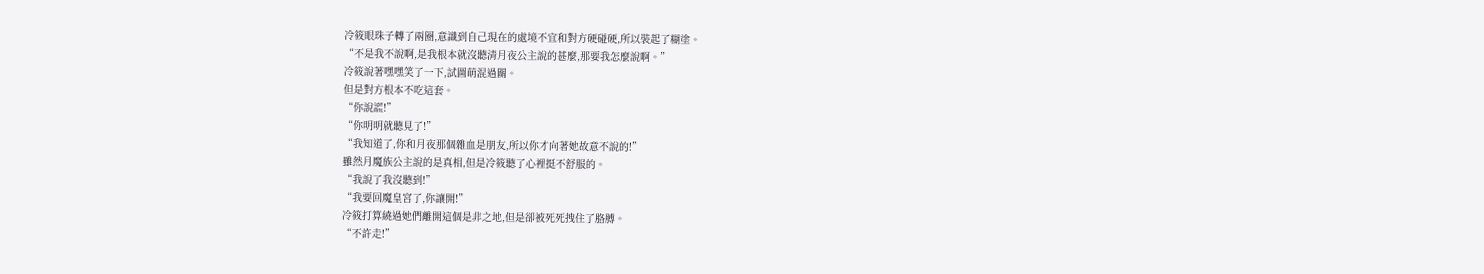冷筱眼珠子轉了兩圈,意識到自己現在的處境不宜和對方硬碰硬,所以裝起了糊塗。
“不是我不說啊,是我根本就沒聽清月夜公主說的甚麼,那要我怎麼說啊。”
冷筱說著嘿嘿笑了一下,試圖萌混過關。
但是對方根本不吃這套。
“你說謊!”
“你明明就聽見了!”
“我知道了,你和月夜那個雜血是朋友,所以你才向著她故意不說的!”
雖然月魔族公主說的是真相,但是冷筱聽了心裡挺不舒服的。
“我說了我沒聽到!”
“我要回魔皇宮了,你讓開!”
冷筱打算繞過她們離開這個是非之地,但是卻被死死拽住了胳膊。
“不許走!”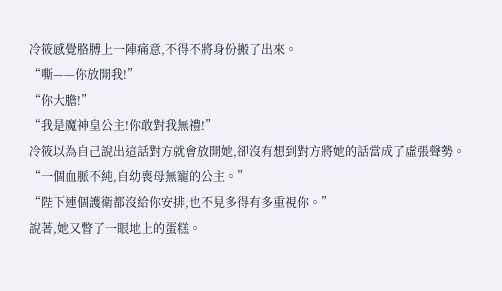冷筱感覺胳膊上一陣痛意,不得不將身份搬了出來。
“嘶——你放開我!”
“你大膽!”
“我是魔神皇公主!你敢對我無禮!”
冷筱以為自己說出這話對方就會放開她,卻沒有想到對方將她的話當成了虛張聲勢。
“一個血脈不純,自幼喪母無寵的公主。”
“陛下連個護衛都沒給你安排,也不見多得有多重視你。”
說著,她又瞥了一眼地上的蛋糕。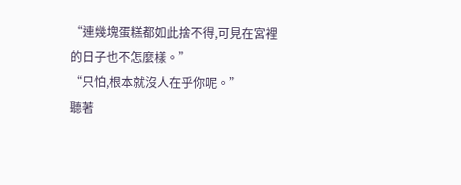“連幾塊蛋糕都如此捨不得,可見在宮裡的日子也不怎麼樣。”
“只怕,根本就沒人在乎你呢。”
聽著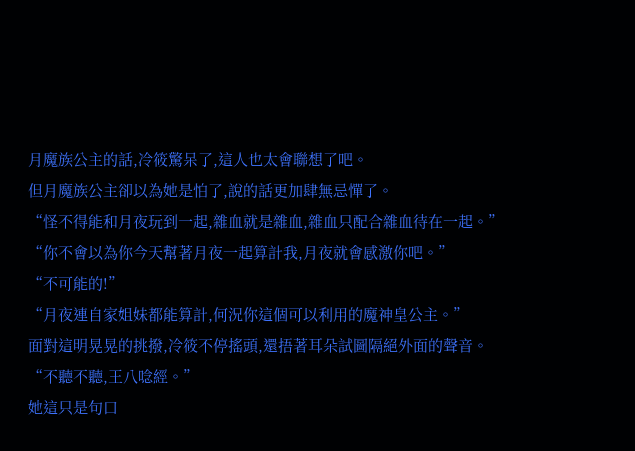月魔族公主的話,冷筱驚呆了,這人也太會聯想了吧。
但月魔族公主卻以為她是怕了,說的話更加肆無忌憚了。
“怪不得能和月夜玩到一起,雜血就是雜血,雜血只配合雜血待在一起。”
“你不會以為你今天幫著月夜一起算計我,月夜就會感激你吧。”
“不可能的!”
“月夜連自家姐妹都能算計,何況你這個可以利用的魔神皇公主。”
面對這明晃晃的挑撥,冷筱不停搖頭,還捂著耳朵試圖隔絕外面的聲音。
“不聽不聽,王八唸經。”
她這只是句口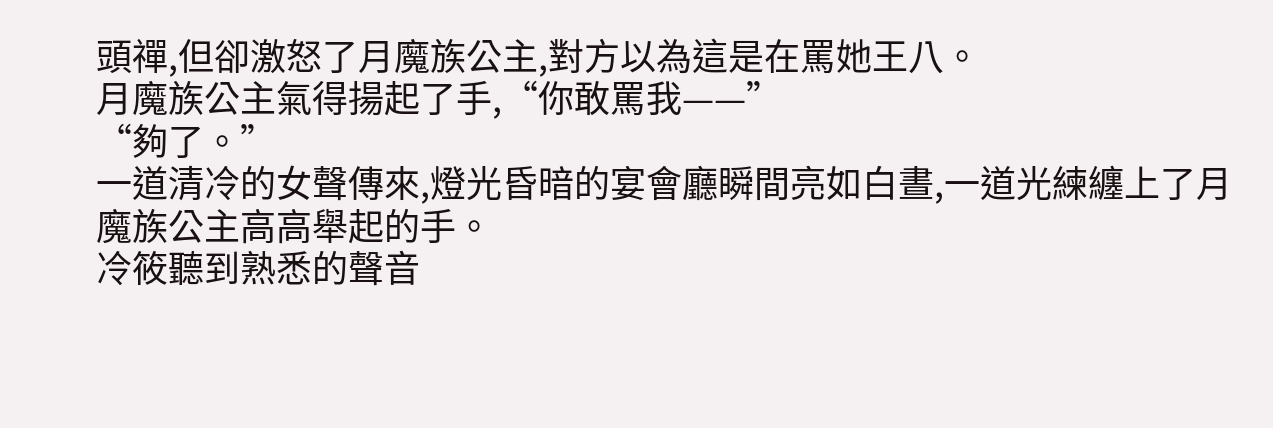頭禪,但卻激怒了月魔族公主,對方以為這是在罵她王八。
月魔族公主氣得揚起了手,“你敢罵我——”
“夠了。”
一道清冷的女聲傳來,燈光昏暗的宴會廳瞬間亮如白晝,一道光練纏上了月魔族公主高高舉起的手。
冷筱聽到熟悉的聲音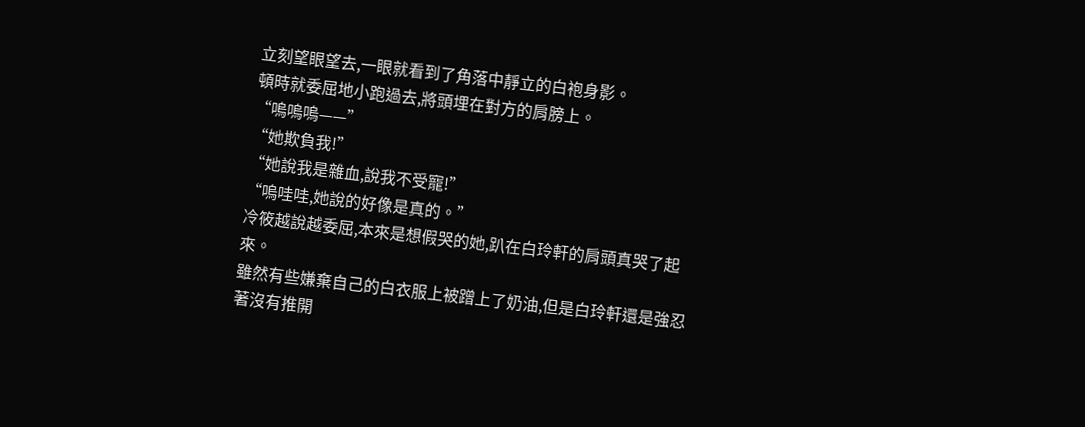立刻望眼望去,一眼就看到了角落中靜立的白袍身影。
頓時就委屈地小跑過去,將頭埋在對方的肩膀上。
“嗚嗚嗚——”
“她欺負我!”
“她說我是雜血,說我不受寵!”
“嗚哇哇,她說的好像是真的。”
冷筱越說越委屈,本來是想假哭的她,趴在白玲軒的肩頭真哭了起來。
雖然有些嫌棄自己的白衣服上被蹭上了奶油,但是白玲軒還是強忍著沒有推開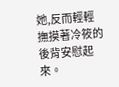她,反而輕輕撫摸著冷筱的後背安慰起來。